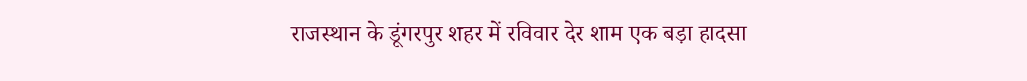राजस्थान के डूंगरपुर शहर में रविवार देर शाम एक बड़ा हादसा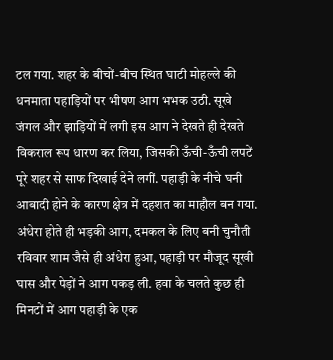टल गया. शहर के बीचों-बीच स्थित घाटी मोहल्ले की धनमाता पहाड़ियों पर भीषण आग भभक उठी. सूखे जंगल और झाड़ियों में लगी इस आग ने देखते ही देखते विकराल रूप धारण कर लिया, जिसकी ऊँची-ऊँची लपटें पूरे शहर से साफ दिखाई देने लगीं. पहाड़ी के नीचे घनी आबादी होने के कारण क्षेत्र में दहशत का माहौल बन गया.
अंधेरा होते ही भड़की आग, दमकल के लिए बनी चुनौती
रविवार शाम जैसे ही अंधेरा हुआ, पहाड़ी पर मौजूद सूखी घास और पेड़ों ने आग पकड़ ली. हवा के चलते कुछ ही मिनटों में आग पहाड़ी के एक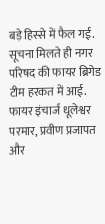बड़े हिस्से में फैल गई. सूचना मिलते ही नगर परिषद की फायर ब्रिगेड टीम हरकत में आई. फायर इंचार्ज धूलेश्वर परमार, प्रवीण प्रजापत और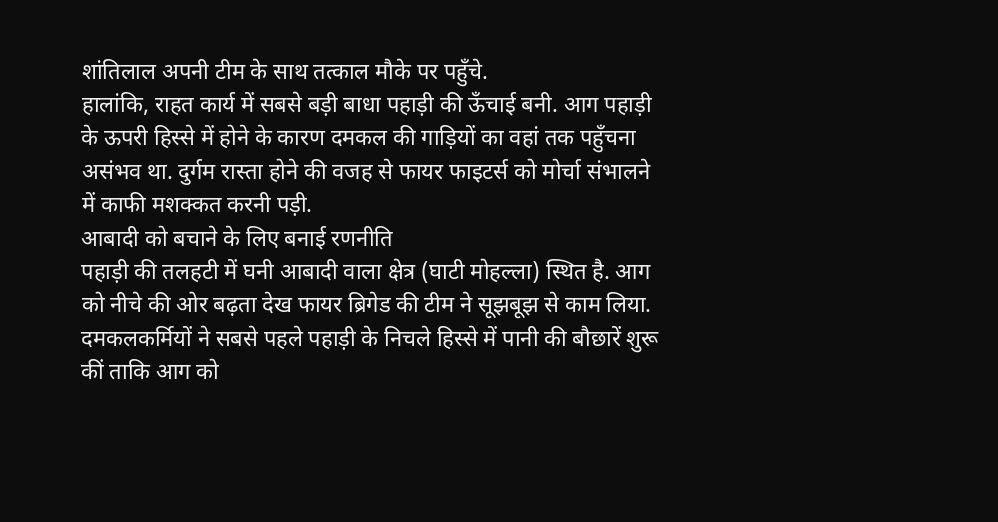शांतिलाल अपनी टीम के साथ तत्काल मौके पर पहुँचे.
हालांकि, राहत कार्य में सबसे बड़ी बाधा पहाड़ी की ऊँचाई बनी. आग पहाड़ी के ऊपरी हिस्से में होने के कारण दमकल की गाड़ियों का वहां तक पहुँचना असंभव था. दुर्गम रास्ता होने की वजह से फायर फाइटर्स को मोर्चा संभालने में काफी मशक्कत करनी पड़ी.
आबादी को बचाने के लिए बनाई रणनीति
पहाड़ी की तलहटी में घनी आबादी वाला क्षेत्र (घाटी मोहल्ला) स्थित है. आग को नीचे की ओर बढ़ता देख फायर ब्रिगेड की टीम ने सूझबूझ से काम लिया. दमकलकर्मियों ने सबसे पहले पहाड़ी के निचले हिस्से में पानी की बौछारें शुरू कीं ताकि आग को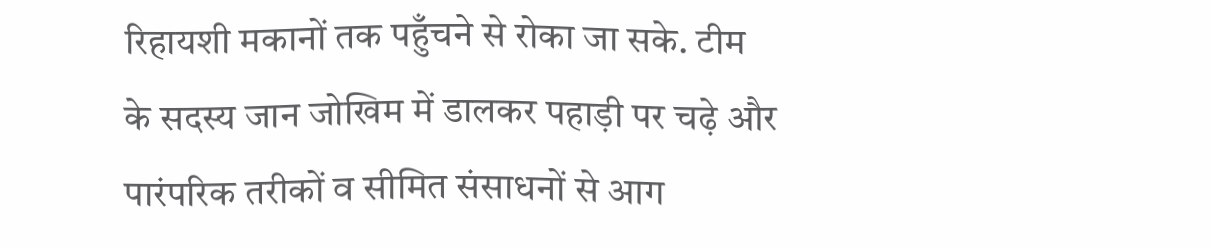रिहायशी मकानों तक पहुँचने से रोका जा सके. टीम के सदस्य जान जोखिम में डालकर पहाड़ी पर चढ़े और पारंपरिक तरीकों व सीमित संसाधनों से आग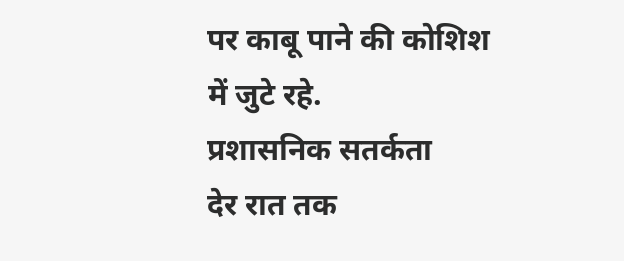पर काबू पाने की कोशिश में जुटे रहे.
प्रशासनिक सतर्कता
देर रात तक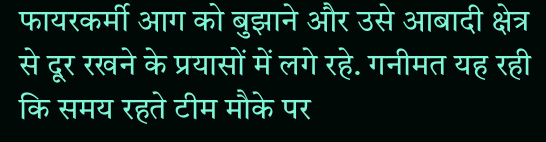फायरकर्मी आग को बुझाने और उसे आबादी क्षेत्र से दूर रखने के प्रयासों में लगे रहे. गनीमत यह रही कि समय रहते टीम मौके पर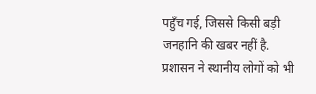पहुँच गई, जिससे किसी बड़ी जनहानि की खबर नहीं है. प्रशासन ने स्थानीय लोगों को भी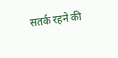सतर्क रहने की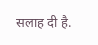सलाह दी है.